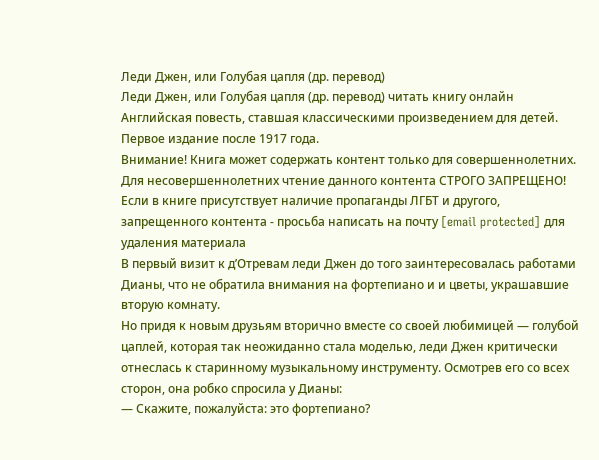Леди Джен, или Голубая цапля (др. перевод)
Леди Джен, или Голубая цапля (др. перевод) читать книгу онлайн
Английская повесть, ставшая классическими произведением для детей. Первое издание после 1917 года.
Внимание! Книга может содержать контент только для совершеннолетних. Для несовершеннолетних чтение данного контента СТРОГО ЗАПРЕЩЕНО! Если в книге присутствует наличие пропаганды ЛГБТ и другого, запрещенного контента - просьба написать на почту [email protected] для удаления материала
В первый визит к д’Отревам леди Джен до того заинтересовалась работами Дианы, что не обратила внимания на фортепиано и и цветы, украшавшие вторую комнату.
Но придя к новым друзьям вторично вместе со своей любимицей — голубой цаплей, которая так неожиданно стала моделью, леди Джен критически отнеслась к старинному музыкальному инструменту. Осмотрев его со всех сторон, она робко спросила у Дианы:
— Скажите, пожалуйста: это фортепиано?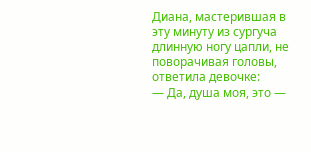Диана, мастерившая в эту минуту из сургуча длинную ногу цапли, не поворачивая головы, ответила девочке:
— Да, душа моя, это —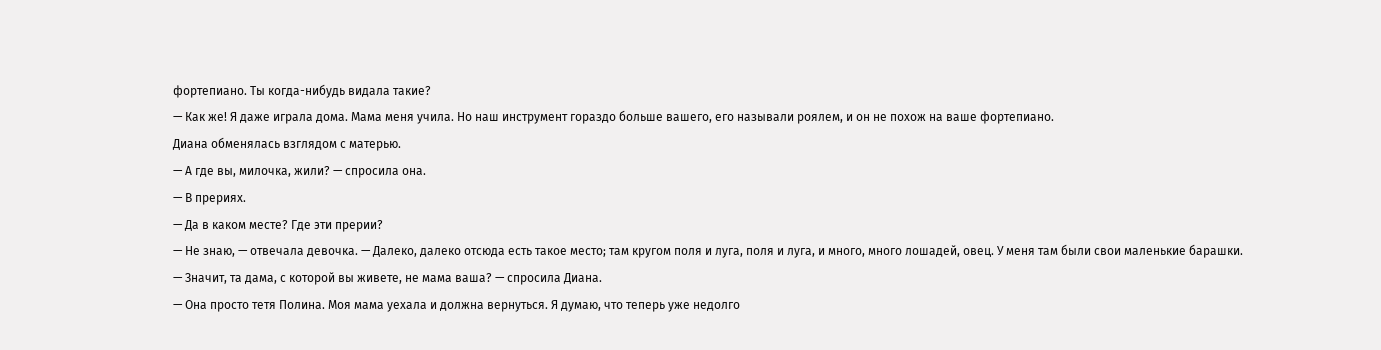фортепиано. Ты когда-нибудь видала такие?
— Как же! Я даже играла дома. Мама меня учила. Но наш инструмент гораздо больше вашего, его называли роялем, и он не похож на ваше фортепиано.
Диана обменялась взглядом с матерью.
— А где вы, милочка, жили? — спросила она.
— В прериях.
— Да в каком месте? Где эти прерии?
— Не знаю, — отвечала девочка. — Далеко, далеко отсюда есть такое место; там кругом поля и луга, поля и луга, и много, много лошадей, овец. У меня там были свои маленькие барашки.
— Значит, та дама, с которой вы живете, не мама ваша? — спросила Диана.
— Она просто тетя Полина. Моя мама уехала и должна вернуться. Я думаю, что теперь уже недолго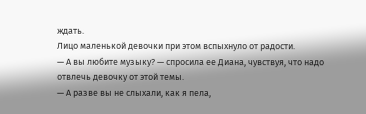ждать.
Лицо маленькой девочки при этом вспыхнуло от радости.
— А вы любите музыку? — спросила ее Диана, чувствуя, что надо отвлечь девочку от этой темы.
— А разве вы не слыхали, как я пела,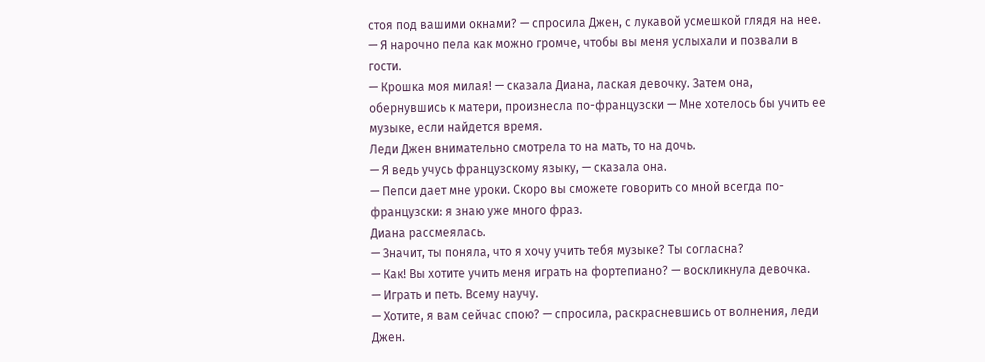стоя под вашими окнами? — спросила Джен, с лукавой усмешкой глядя на нее. — Я нарочно пела как можно громче, чтобы вы меня услыхали и позвали в гости.
— Крошка моя милая! — сказала Диана, лаская девочку. Затем она, обернувшись к матери, произнесла по-французски — Мне хотелось бы учить ее музыке, если найдется время.
Леди Джен внимательно смотрела то на мать, то на дочь.
— Я ведь учусь французскому языку, — сказала она.
— Пепси дает мне уроки. Скоро вы сможете говорить со мной всегда по-французски: я знаю уже много фраз.
Диана рассмеялась.
— Значит, ты поняла, что я хочу учить тебя музыке? Ты согласна?
— Как! Вы хотите учить меня играть на фортепиано? — воскликнула девочка.
— Играть и петь. Всему научу.
— Хотите, я вам сейчас спою? — спросила, раскрасневшись от волнения, леди Джен.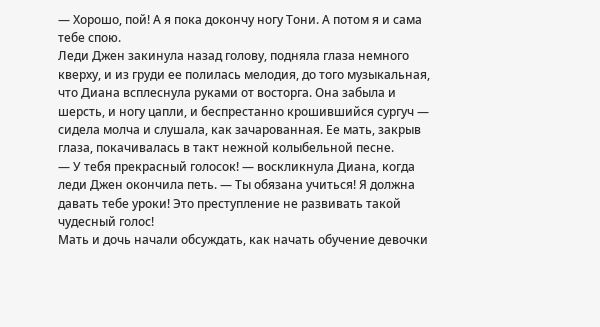— Хорошо, пой! А я пока докончу ногу Тони. А потом я и сама тебе спою.
Леди Джен закинула назад голову, подняла глаза немного кверху, и из груди ее полилась мелодия, до того музыкальная, что Диана всплеснула руками от восторга. Она забыла и шерсть, и ногу цапли, и беспрестанно крошившийся сургуч — сидела молча и слушала, как зачарованная. Ее мать, закрыв глаза, покачивалась в такт нежной колыбельной песне.
— У тебя прекрасный голосок! — воскликнула Диана, когда леди Джен окончила петь. — Ты обязана учиться! Я должна давать тебе уроки! Это преступление не развивать такой чудесный голос!
Мать и дочь начали обсуждать, как начать обучение девочки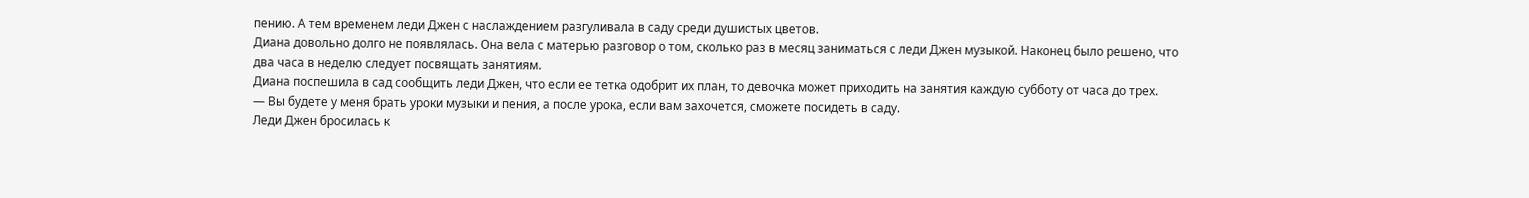пению. А тем временем леди Джен с наслаждением разгуливала в саду среди душистых цветов.
Диана довольно долго не появлялась. Она вела с матерью разговор о том, сколько раз в месяц заниматься с леди Джен музыкой. Наконец было решено, что два часа в неделю следует посвящать занятиям.
Диана поспешила в сад сообщить леди Джен, что если ее тетка одобрит их план, то девочка может приходить на занятия каждую субботу от часа до трех.
— Вы будете у меня брать уроки музыки и пения, а после урока, если вам захочется, сможете посидеть в саду.
Леди Джен бросилась к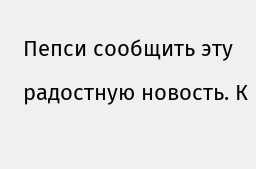Пепси сообщить эту радостную новость. К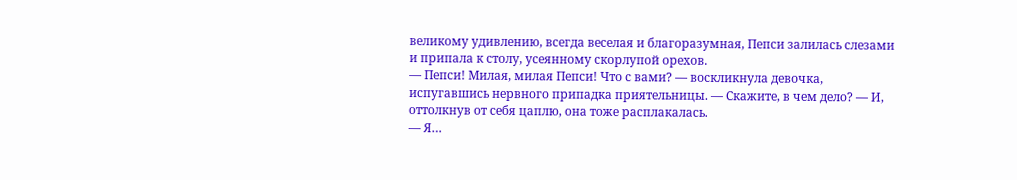великому удивлению, всегда веселая и благоразумная, Пепси залилась слезами и припала к столу, усеянному скорлупой орехов.
— Пепси! Милая, милая Пепси! Что с вами? — воскликнула девочка, испугавшись нервного припадка приятельницы. — Скажите, в чем дело? — И, оттолкнув от себя цаплю, она тоже расплакалась.
— Я…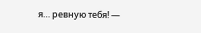я… ревную тебя! —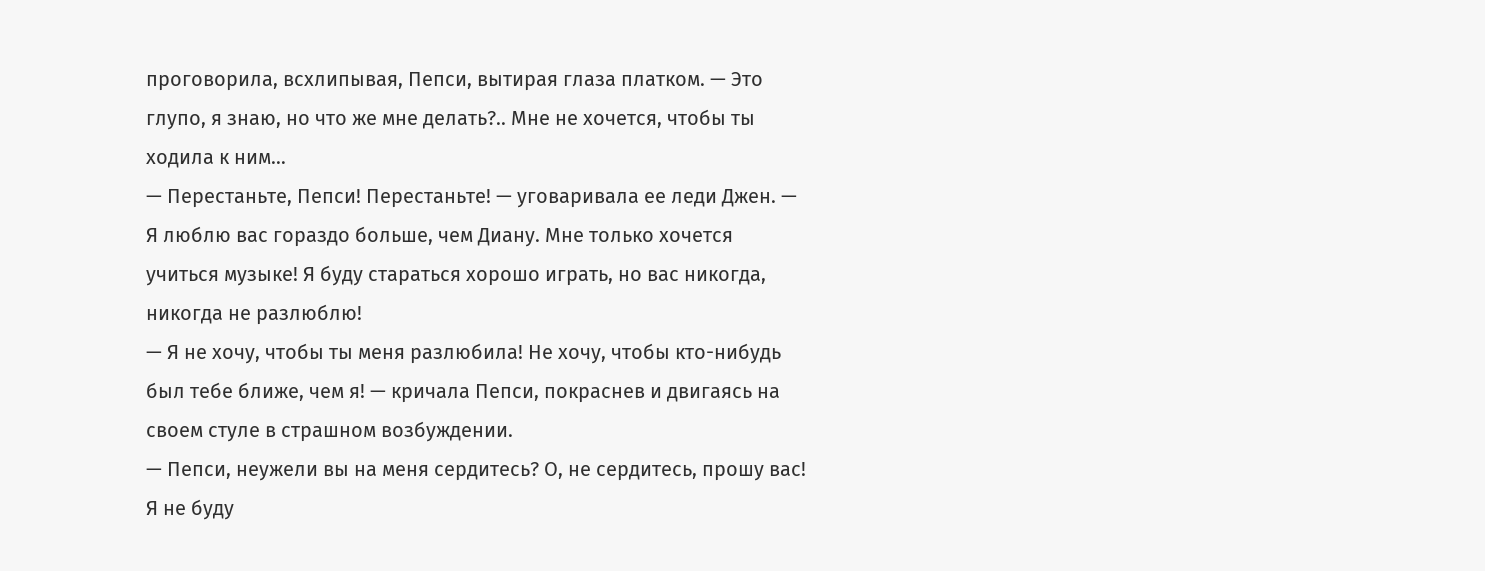проговорила, всхлипывая, Пепси, вытирая глаза платком. — Это глупо, я знаю, но что же мне делать?.. Мне не хочется, чтобы ты ходила к ним…
— Перестаньте, Пепси! Перестаньте! — уговаривала ее леди Джен. — Я люблю вас гораздо больше, чем Диану. Мне только хочется учиться музыке! Я буду стараться хорошо играть, но вас никогда, никогда не разлюблю!
— Я не хочу, чтобы ты меня разлюбила! Не хочу, чтобы кто-нибудь был тебе ближе, чем я! — кричала Пепси, покраснев и двигаясь на своем стуле в страшном возбуждении.
— Пепси, неужели вы на меня сердитесь? О, не сердитесь, прошу вас! Я не буду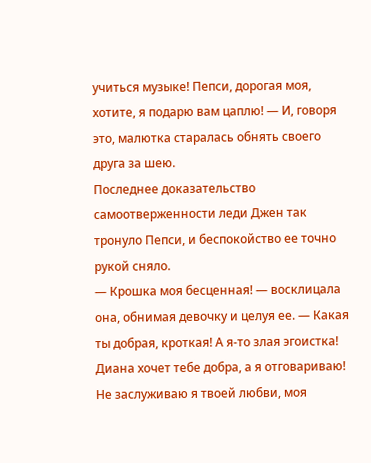учиться музыке! Пепси, дорогая моя, хотите, я подарю вам цаплю! — И, говоря это, малютка старалась обнять своего друга за шею.
Последнее доказательство самоотверженности леди Джен так тронуло Пепси, и беспокойство ее точно рукой сняло.
— Крошка моя бесценная! — восклицала она, обнимая девочку и целуя ее. — Какая ты добрая, кроткая! А я-то злая эгоистка! Диана хочет тебе добра, а я отговариваю! Не заслуживаю я твоей любви, моя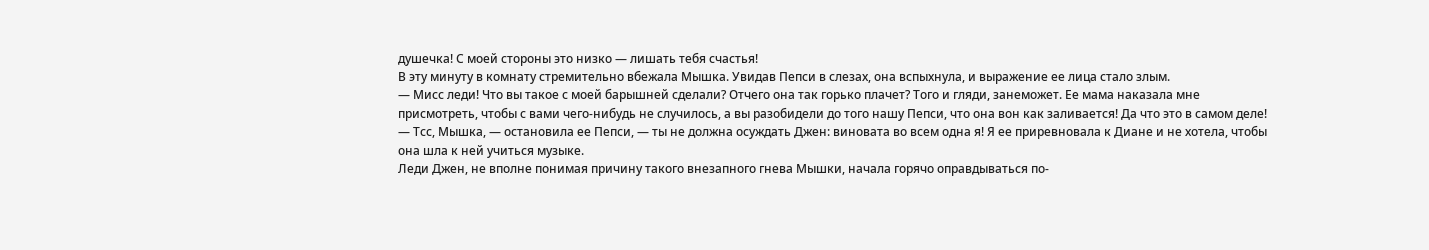душечка! С моей стороны это низко — лишать тебя счастья!
В эту минуту в комнату стремительно вбежала Мышка. Увидав Пепси в слезах, она вспыхнула, и выражение ее лица стало злым.
— Мисс леди! Что вы такое с моей барышней сделали? Отчего она так горько плачет? Того и гляди, занеможет. Ее мама наказала мне присмотреть, чтобы с вами чего-нибудь не случилось, а вы разобидели до того нашу Пепси, что она вон как заливается! Да что это в самом деле!
— Тсс, Мышка, — остановила ее Пепси, — ты не должна осуждать Джен: виновата во всем одна я! Я ее приревновала к Диане и не хотела, чтобы она шла к ней учиться музыке.
Леди Джен, не вполне понимая причину такого внезапного гнева Мышки, начала горячо оправдываться по-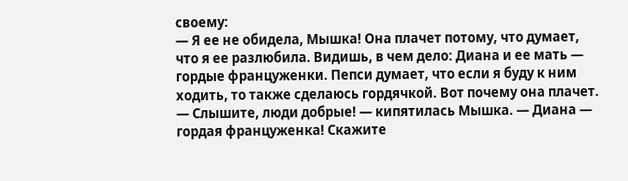своему:
— Я ее не обидела, Мышка! Она плачет потому, что думает, что я ее разлюбила. Видишь, в чем дело: Диана и ее мать — гордые француженки. Пепси думает, что если я буду к ним ходить, то также сделаюсь гордячкой. Вот почему она плачет.
— Слышите, люди добрые! — кипятилась Мышка. — Диана — гордая француженка! Скажите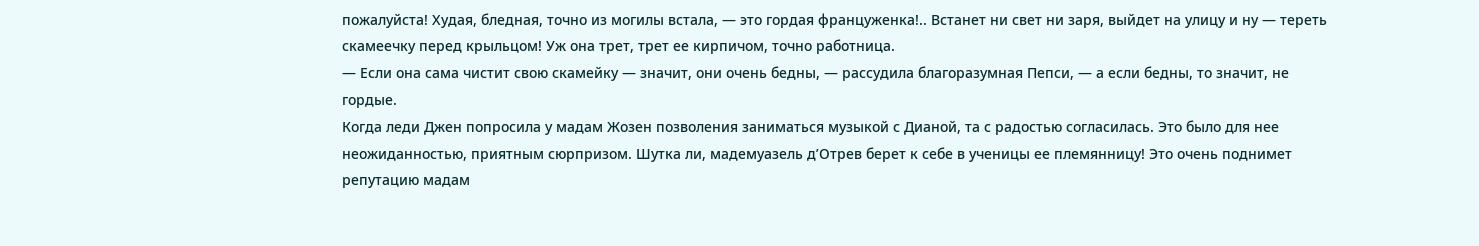пожалуйста! Худая, бледная, точно из могилы встала, — это гордая француженка!.. Встанет ни свет ни заря, выйдет на улицу и ну — тереть скамеечку перед крыльцом! Уж она трет, трет ее кирпичом, точно работница.
— Если она сама чистит свою скамейку — значит, они очень бедны, — рассудила благоразумная Пепси, — а если бедны, то значит, не гордые.
Когда леди Джен попросила у мадам Жозен позволения заниматься музыкой с Дианой, та с радостью согласилась. Это было для нее неожиданностью, приятным сюрпризом. Шутка ли, мадемуазель д’Отрев берет к себе в ученицы ее племянницу! Это очень поднимет репутацию мадам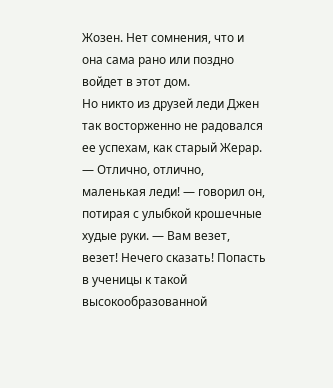Жозен. Нет сомнения, что и она сама рано или поздно войдет в этот дом.
Но никто из друзей леди Джен так восторженно не радовался ее успехам, как старый Жерар.
— Отлично, отлично, маленькая леди! — говорил он, потирая с улыбкой крошечные худые руки. — Вам везет, везет! Нечего сказать! Попасть в ученицы к такой высокообразованной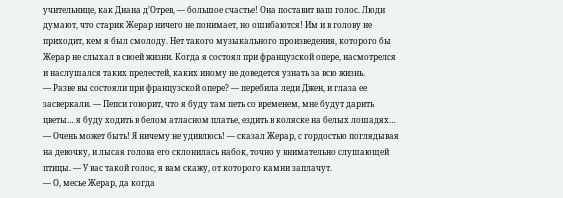учительнице, как Диана д’Отрев, — большое счастье! Она поставит ваш голос. Люди думают, что старик Жерар ничего не понимает, но ошибаются! Им и в голову не приходит, кем я был смолоду. Нет такого музыкального произведения, которого бы Жерар не слыхал в своей жизни. Когда я состоял при французской опере, насмотрелся и наслушался таких прелестей, каких иному не доведется узнать за всю жизнь.
— Разве вы состояли при французской опере? — перебила леди Джен, и глаза ее засверкали. — Пепси говорит, что я буду там петь со временем, мне будут дарить цветы… я буду ходить в белом атласном платье, ездить в коляске на белых лошадях…
— Очень может быть! Я ничему не удивлюсь! — сказал Жерар, с гордостью поглядывая на девочку, и лысая голова его склонилась набок, точно у внимательно слушающей птицы. — У вас такой голос, я вам скажу, от которого камни заплачут.
— О, месье Жерар, да когда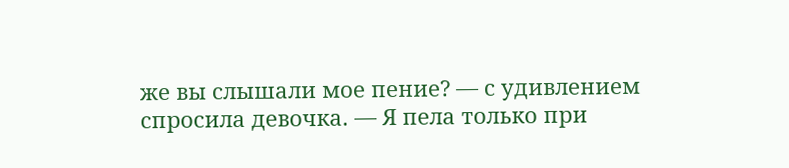же вы слышали мое пение? — с удивлением спросила девочка. — Я пела только при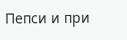Пепси и при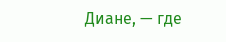Диане, — где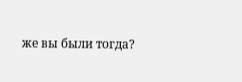же вы были тогда?